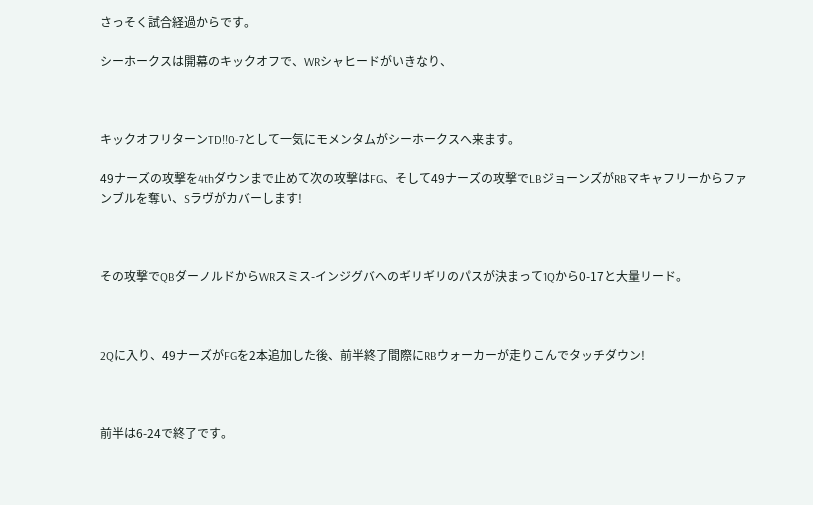さっそく試合経過からです。

シーホークスは開幕のキックオフで、WRシャヒードがいきなり、



キックオフリターンTD!!0-7として一気にモメンタムがシーホークスへ来ます。

49ナーズの攻撃を4thダウンまで止めて次の攻撃はFG、そして49ナーズの攻撃でLBジョーンズがRBマキャフリーからファンブルを奪い、Sラヴがカバーします!



その攻撃でQBダーノルドからWRスミス-インジグバへのギリギリのパスが決まって1Qから0-17と大量リード。



2Qに入り、49ナーズがFGを2本追加した後、前半終了間際にRBウォーカーが走りこんでタッチダウン!



前半は6-24で終了です。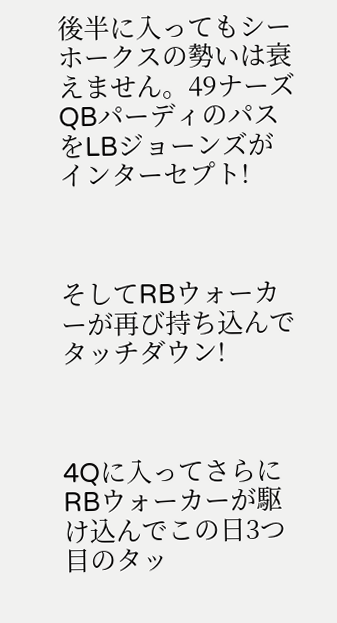後半に入ってもシーホークスの勢いは衰えません。49ナーズQBパーディのパスをLBジョーンズがインターセプト!



そしてRBウォーカーが再び持ち込んでタッチダウン!



4Qに入ってさらにRBウォーカーが駆け込んでこの日3つ目のタッ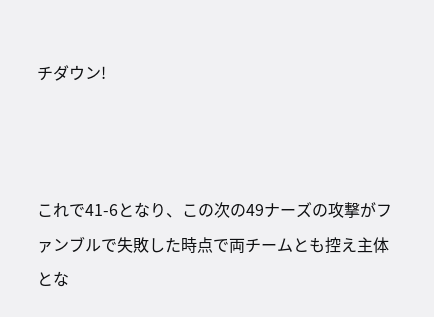チダウン!



これで41-6となり、この次の49ナーズの攻撃がファンブルで失敗した時点で両チームとも控え主体とな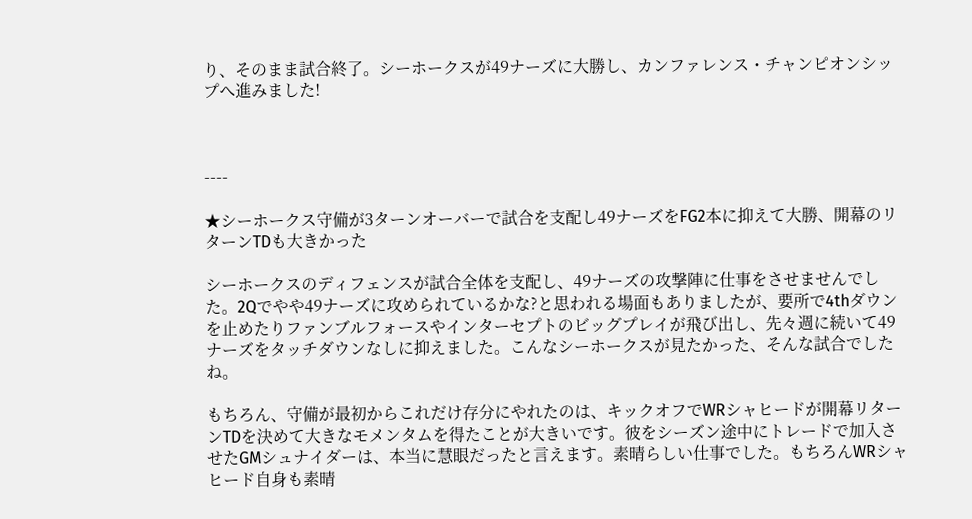り、そのまま試合終了。シーホークスが49ナーズに大勝し、カンファレンス・チャンピオンシップへ進みました!



----

★シーホークス守備が3ターンオーバーで試合を支配し49ナーズをFG2本に抑えて大勝、開幕のリターンTDも大きかった

シーホークスのディフェンスが試合全体を支配し、49ナーズの攻撃陣に仕事をさせませんでした。2Qでやや49ナーズに攻められているかな?と思われる場面もありましたが、要所で4thダウンを止めたりファンブルフォースやインターセプトのビッグプレイが飛び出し、先々週に続いて49ナーズをタッチダウンなしに抑えました。こんなシーホークスが見たかった、そんな試合でしたね。

もちろん、守備が最初からこれだけ存分にやれたのは、キックオフでWRシャヒードが開幕リターンTDを決めて大きなモメンタムを得たことが大きいです。彼をシーズン途中にトレードで加入させたGMシュナイダーは、本当に慧眼だったと言えます。素晴らしい仕事でした。もちろんWRシャヒード自身も素晴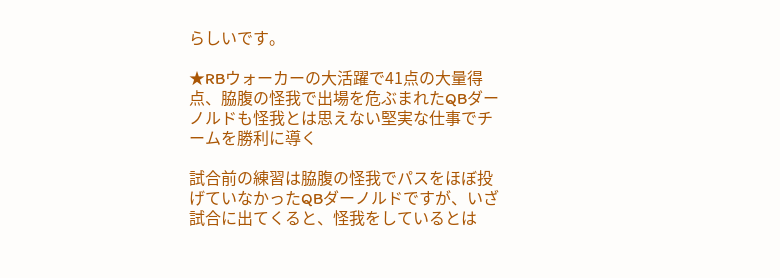らしいです。

★RBウォーカーの大活躍で41点の大量得点、脇腹の怪我で出場を危ぶまれたQBダーノルドも怪我とは思えない堅実な仕事でチームを勝利に導く

試合前の練習は脇腹の怪我でパスをほぼ投げていなかったQBダーノルドですが、いざ試合に出てくると、怪我をしているとは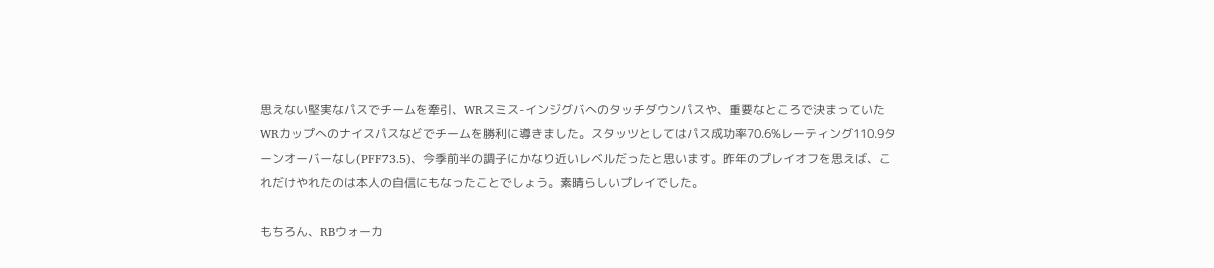思えない堅実なパスでチームを牽引、WRスミス-インジグバへのタッチダウンパスや、重要なところで決まっていたWRカップへのナイスパスなどでチームを勝利に導きました。スタッツとしてはパス成功率70.6%レーティング110.9ターンオーバーなし(PFF73.5)、今季前半の調子にかなり近いレベルだったと思います。昨年のプレイオフを思えば、これだけやれたのは本人の自信にもなったことでしょう。素晴らしいプレイでした。

もちろん、RBウォーカ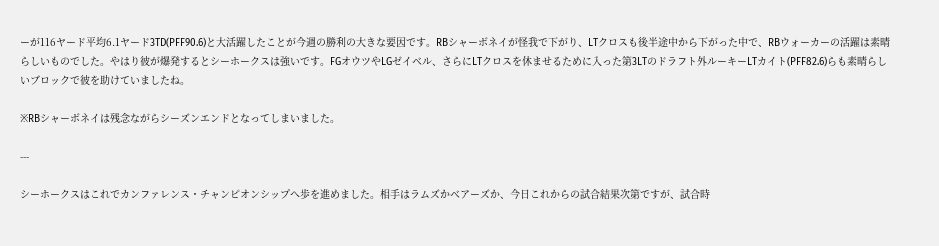ーが116ヤード平均6.1ヤード3TD(PFF90.6)と大活躍したことが今週の勝利の大きな要因です。RBシャーボネイが怪我で下がり、LTクロスも後半途中から下がった中で、RBウォーカーの活躍は素晴らしいものでした。やはり彼が爆発するとシーホークスは強いです。FGオウツやLGゼイベル、さらにLTクロスを休ませるために入った第3LTのドラフト外ルーキーLTカイト(PFF82.6)らも素晴らしいブロックで彼を助けていましたね。

※RBシャーボネイは残念ながらシーズンエンドとなってしまいました。

---

シーホークスはこれでカンファレンス・チャンピオンシップへ歩を進めました。相手はラムズかベアーズか、今日これからの試合結果次第ですが、試合時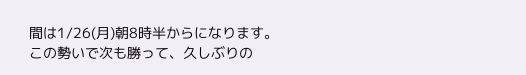間は1/26(月)朝8時半からになります。この勢いで次も勝って、久しぶりの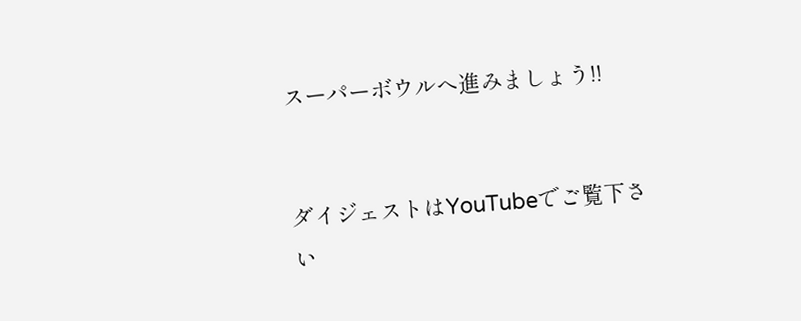スーパーボウルへ進みましょう!!


ダイジェストはYouTubeでご覧下さい